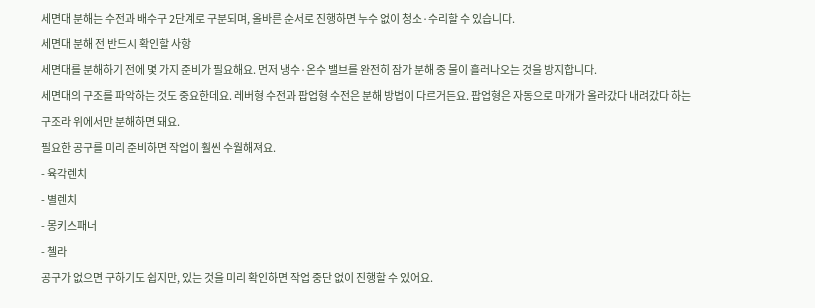세면대 분해는 수전과 배수구 2단계로 구분되며, 올바른 순서로 진행하면 누수 없이 청소·수리할 수 있습니다.
세면대 분해 전 반드시 확인할 사항
세면대를 분해하기 전에 몇 가지 준비가 필요해요. 먼저 냉수·온수 밸브를 완전히 잠가 분해 중 물이 흘러나오는 것을 방지합니다.
세면대의 구조를 파악하는 것도 중요한데요. 레버형 수전과 팝업형 수전은 분해 방법이 다르거든요. 팝업형은 자동으로 마개가 올라갔다 내려갔다 하는 구조라 위에서만 분해하면 돼요.
필요한 공구를 미리 준비하면 작업이 훨씬 수월해져요.
- 육각렌치
- 별렌치
- 몽키스패너
- 첼라
공구가 없으면 구하기도 쉽지만, 있는 것을 미리 확인하면 작업 중단 없이 진행할 수 있어요.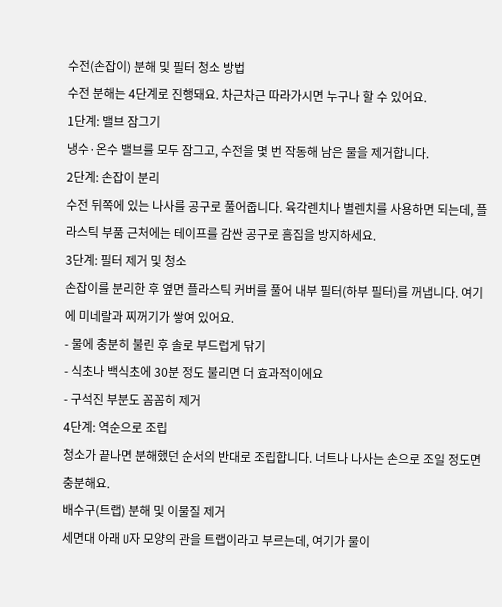수전(손잡이) 분해 및 필터 청소 방법
수전 분해는 4단계로 진행돼요. 차근차근 따라가시면 누구나 할 수 있어요.
1단계: 밸브 잠그기
냉수·온수 밸브를 모두 잠그고, 수전을 몇 번 작동해 남은 물을 제거합니다.
2단계: 손잡이 분리
수전 뒤쪽에 있는 나사를 공구로 풀어줍니다. 육각렌치나 별렌치를 사용하면 되는데, 플라스틱 부품 근처에는 테이프를 감싼 공구로 흠집을 방지하세요.
3단계: 필터 제거 및 청소
손잡이를 분리한 후 옆면 플라스틱 커버를 풀어 내부 필터(하부 필터)를 꺼냅니다. 여기에 미네랄과 찌꺼기가 쌓여 있어요.
- 물에 충분히 불린 후 솔로 부드럽게 닦기
- 식초나 백식초에 30분 정도 불리면 더 효과적이에요
- 구석진 부분도 꼼꼼히 제거
4단계: 역순으로 조립
청소가 끝나면 분해했던 순서의 반대로 조립합니다. 너트나 나사는 손으로 조일 정도면 충분해요.
배수구(트랩) 분해 및 이물질 제거
세면대 아래 U자 모양의 관을 트랩이라고 부르는데, 여기가 물이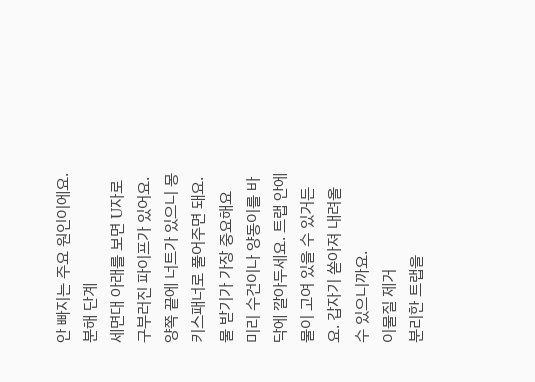안 빠지는 주요 원인이에요.
분해 단계
세면대 아래를 보면 U자로 구부러진 파이프가 있어요. 양쪽 끝에 너트가 있으니 몽키스패너로 풀어주면 돼요.
물 받기가 가장 중요해요
미리 수건이나 양동이를 바닥에 깔아두세요. 트랩 안에 물이 고여 있을 수 있거든요. 갑자기 쏟아져 내려올 수 있으니까요.
이물질 제거
분리한 트랩을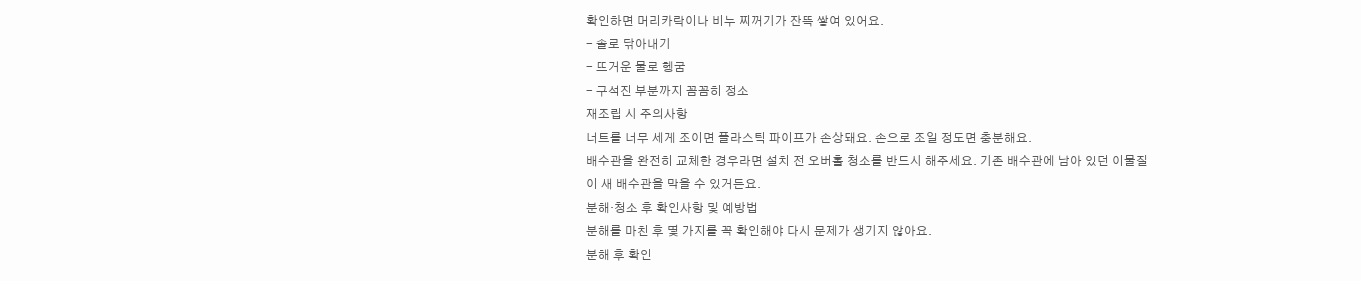확인하면 머리카락이나 비누 찌꺼기가 잔뜩 쌓여 있어요.
- 솔로 닦아내기
- 뜨거운 물로 헹굼
- 구석진 부분까지 꼼꼼히 정소
재조립 시 주의사항
너트를 너무 세게 조이면 플라스틱 파이프가 손상돼요. 손으로 조일 정도면 충분해요.
배수관을 완전히 교체한 경우라면 설치 전 오버홀 청소를 반드시 해주세요. 기존 배수관에 남아 있던 이물질이 새 배수관을 막을 수 있거든요.
분해·청소 후 확인사항 및 예방법
분해를 마친 후 몇 가지를 꼭 확인해야 다시 문제가 생기지 않아요.
분해 후 확인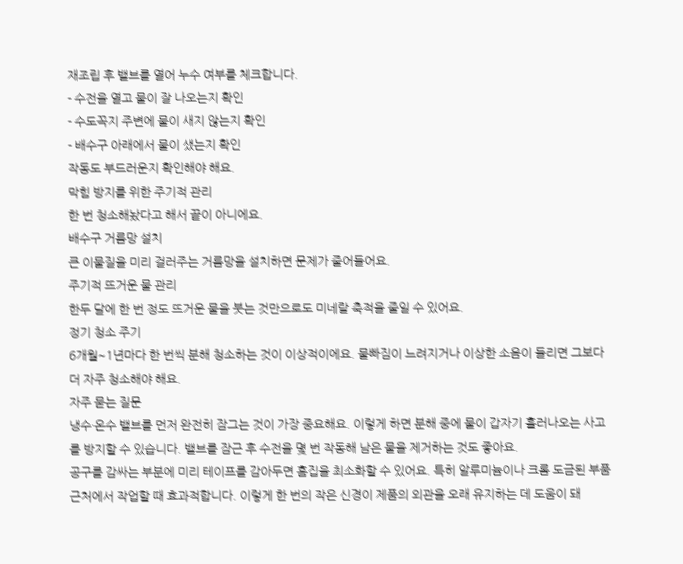재조립 후 밸브를 열어 누수 여부를 체크합니다.
- 수전을 열고 물이 잘 나오는지 확인
- 수도꼭지 주변에 물이 새지 않는지 확인
- 배수구 아래에서 물이 샜는지 확인
작동도 부드러운지 확인해야 해요.
막힘 방지를 위한 주기적 관리
한 번 청소해놨다고 해서 끝이 아니에요.
배수구 거름망 설치
큰 이물질을 미리 걸러주는 거름망을 설치하면 문제가 줄어들어요.
주기적 뜨거운 물 관리
한두 달에 한 번 정도 뜨거운 물을 붓는 것만으로도 미네랄 축적을 줄일 수 있어요.
정기 청소 주기
6개월~1년마다 한 번씩 분해 청소하는 것이 이상적이에요. 물빠짐이 느려지거나 이상한 소음이 들리면 그보다 더 자주 청소해야 해요.
자주 묻는 질문
냉수·온수 밸브를 먼저 완전히 잠그는 것이 가장 중요해요. 이렇게 하면 분해 중에 물이 갑자기 흘러나오는 사고를 방지할 수 있습니다. 밸브를 잠근 후 수전을 몇 번 작동해 남은 물을 제거하는 것도 좋아요.
공구를 감싸는 부분에 미리 테이프를 감아두면 흠집을 최소화할 수 있어요. 특히 알루미늄이나 크롬 도금된 부품 근처에서 작업할 때 효과적합니다. 이렇게 한 번의 작은 신경이 제품의 외관을 오래 유지하는 데 도움이 돼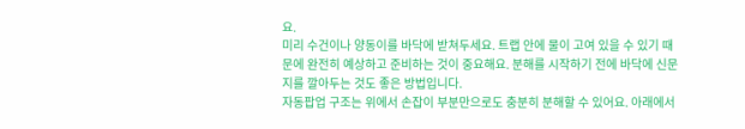요.
미리 수건이나 양동이를 바닥에 받쳐두세요. 트랩 안에 물이 고여 있을 수 있기 때문에 완전히 예상하고 준비하는 것이 중요해요. 분해를 시작하기 전에 바닥에 신문지를 깔아두는 것도 좋은 방법입니다.
자동팝업 구조는 위에서 손잡이 부분만으로도 충분히 분해할 수 있어요. 아래에서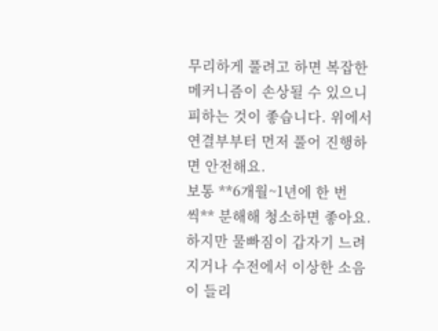무리하게 풀려고 하면 복잡한 메커니즘이 손상될 수 있으니 피하는 것이 좋습니다. 위에서 연결부부터 먼저 풀어 진행하면 안전해요.
보통 **6개월~1년에 한 번씩** 분해해 청소하면 좋아요. 하지만 물빠짐이 갑자기 느려지거나 수전에서 이상한 소음이 들리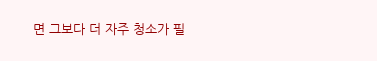면 그보다 더 자주 청소가 필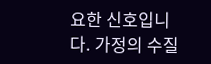요한 신호입니다. 가정의 수질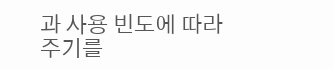과 사용 빈도에 따라 주기를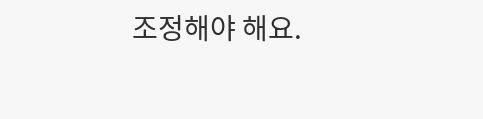조정해야 해요.